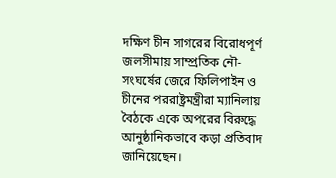দক্ষিণ চীন সাগরের বিরোধপূর্ণ জলসীমায় সাম্প্রতিক নৌ-সংঘর্ষের জেরে ফিলিপাইন ও চীনের পররাষ্ট্রমন্ত্রীরা ম্যানিলায় বৈঠকে একে অপরের বিরুদ্ধে আনুষ্ঠানিকভাবে কড়া প্রতিবাদ জানিয়েছেন।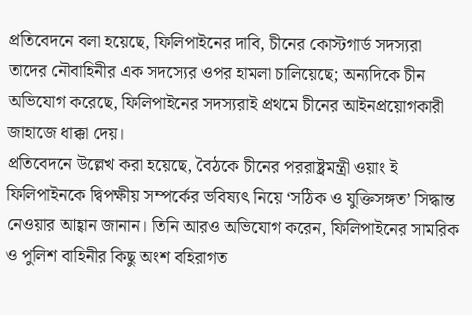প্রতিবেদনে বলা হয়েছে, ফিলিপাইনের দাবি, চীনের কোস্টগার্ড সদস্যরা তাদের নৌবাহিনীর এক সদস্যের ওপর হামলা চালিয়েছে; অন্যদিকে চীন অভিযোগ করেছে, ফিলিপাইনের সদস্যরাই প্রথমে চীনের আইনপ্রয়োগকারী জাহাজে ধাক্কা দেয়।
প্রতিবেদনে উল্লেখ করা হয়েছে, বৈঠকে চীনের পররাষ্ট্রমন্ত্রী ওয়াং ই ফিলিপাইনকে দ্বিপক্ষীয় সম্পর্কের ভবিষ্যৎ নিয়ে ‘সঠিক ও যুক্তিসঙ্গত’ সিদ্ধান্ত নেওয়ার আহ্বান জানান। তিনি আরও অভিযোগ করেন, ফিলিপাইনের সামরিক ও পুলিশ বাহিনীর কিছু অংশ বহিরাগত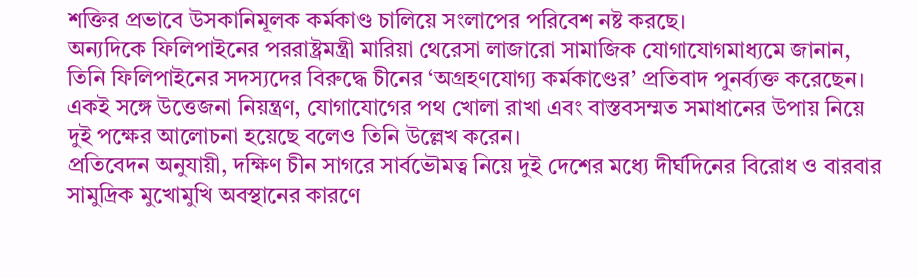শক্তির প্রভাবে উসকানিমূলক কর্মকাণ্ড চালিয়ে সংলাপের পরিবেশ নষ্ট করছে।
অন্যদিকে ফিলিপাইনের পররাষ্ট্রমন্ত্রী মারিয়া থেরেসা লাজারো সামাজিক যোগাযোগমাধ্যমে জানান, তিনি ফিলিপাইনের সদস্যদের বিরুদ্ধে চীনের ‘অগ্রহণযোগ্য কর্মকাণ্ডের’ প্রতিবাদ পুনর্ব্যক্ত করেছেন। একই সঙ্গে উত্তেজনা নিয়ন্ত্রণ, যোগাযোগের পথ খোলা রাখা এবং বাস্তবসম্মত সমাধানের উপায় নিয়ে দুই পক্ষের আলোচনা হয়েছে বলেও তিনি উল্লেখ করেন।
প্রতিবেদন অনুযায়ী, দক্ষিণ চীন সাগরে সার্বভৌমত্ব নিয়ে দুই দেশের মধ্যে দীর্ঘদিনের বিরোধ ও বারবার সামুদ্রিক মুখোমুখি অবস্থানের কারণে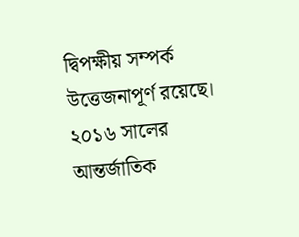দ্বিপক্ষীয় সম্পর্ক উত্তেজনাপূর্ণ রয়েছে। ২০১৬ সালের আন্তর্জাতিক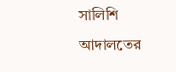সালিশি আদালতের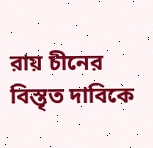রায় চীনের বিস্তৃত দাবিকে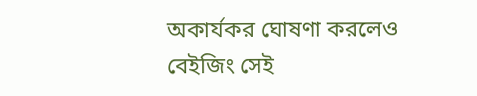অকার্যকর ঘোষণা করলেও বেইজিং সেই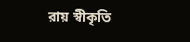রায় স্বীকৃতি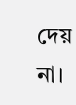দেয় না।